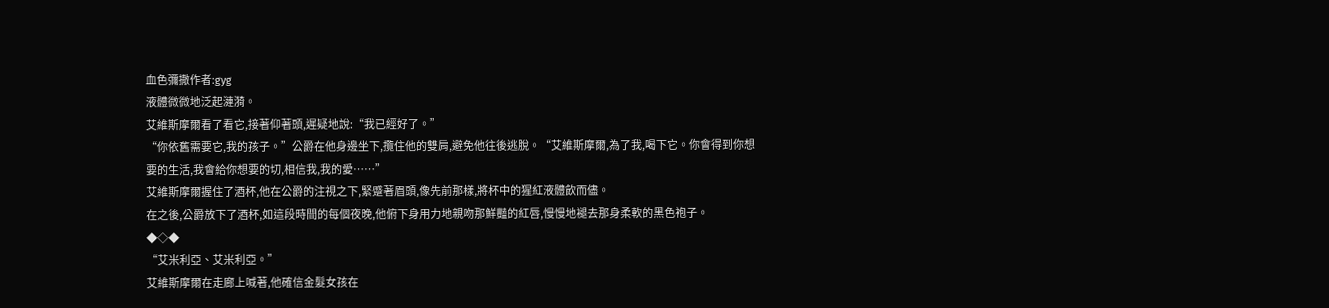血色彌撒作者:gyg
液體微微地泛起漣漪。
艾維斯摩爾看了看它,接著仰著頭,遲疑地說:“我已經好了。”
“你依舊需要它,我的孩子。”公爵在他身邊坐下,攬住他的雙肩,避免他往後逃脫。“艾維斯摩爾,為了我,喝下它。你會得到你想要的生活,我會給你想要的切,相信我,我的愛……”
艾維斯摩爾握住了酒杯,他在公爵的注視之下,緊蹙著眉頭,像先前那樣,將杯中的猩紅液體飲而儘。
在之後,公爵放下了酒杯,如這段時間的每個夜晚,他俯下身用力地親吻那鮮豔的紅唇,慢慢地褪去那身柔軟的黑色袍子。
◆◇◆
“艾米利亞、艾米利亞。”
艾維斯摩爾在走廊上喊著,他確信金髮女孩在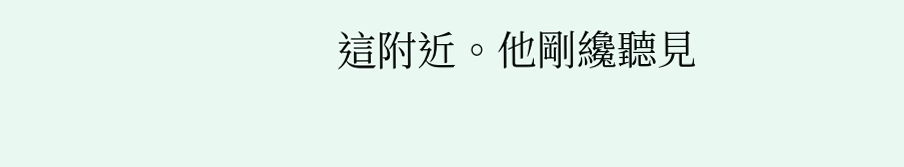這附近。他剛纔聽見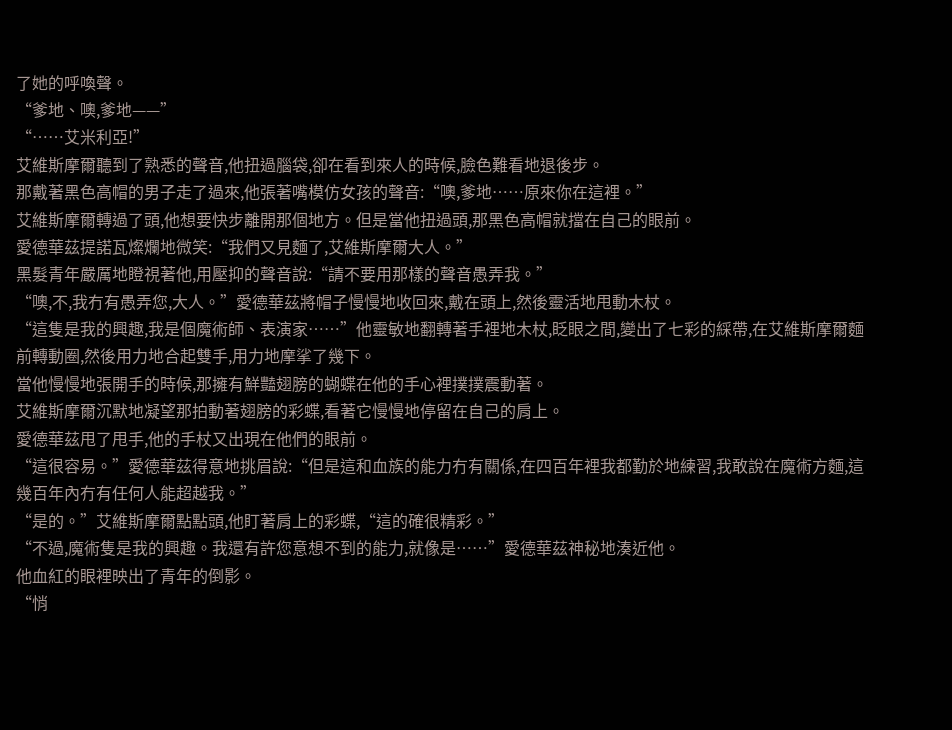了她的呼喚聲。
“爹地、噢,爹地——”
“……艾米利亞!”
艾維斯摩爾聽到了熟悉的聲音,他扭過腦袋,卻在看到來人的時候,臉色難看地退後步。
那戴著黑色高帽的男子走了過來,他張著嘴模仿女孩的聲音:“噢,爹地……原來你在這裡。”
艾維斯摩爾轉過了頭,他想要快步離開那個地方。但是當他扭過頭,那黑色高帽就擋在自己的眼前。
愛德華茲提諾瓦燦爛地微笑:“我們又見麵了,艾維斯摩爾大人。”
黑髮青年嚴厲地瞪視著他,用壓抑的聲音說:“請不要用那樣的聲音愚弄我。”
“噢,不,我冇有愚弄您,大人。”愛德華茲將帽子慢慢地收回來,戴在頭上,然後靈活地甩動木杖。
“這隻是我的興趣,我是個魔術師、表演家……”他靈敏地翻轉著手裡地木杖,眨眼之間,變出了七彩的綵帶,在艾維斯摩爾麵前轉動圈,然後用力地合起雙手,用力地摩挲了幾下。
當他慢慢地張開手的時候,那擁有鮮豔翅膀的蝴蝶在他的手心裡撲撲震動著。
艾維斯摩爾沉默地凝望那拍動著翅膀的彩蝶,看著它慢慢地停留在自己的肩上。
愛德華茲甩了甩手,他的手杖又出現在他們的眼前。
“這很容易。”愛德華茲得意地挑眉說:“但是這和血族的能力冇有關係,在四百年裡我都勤於地練習,我敢說在魔術方麵,這幾百年內冇有任何人能超越我。”
“是的。”艾維斯摩爾點點頭,他盯著肩上的彩蝶,“這的確很精彩。”
“不過,魔術隻是我的興趣。我還有許您意想不到的能力,就像是……”愛德華茲神秘地湊近他。
他血紅的眼裡映出了青年的倒影。
“悄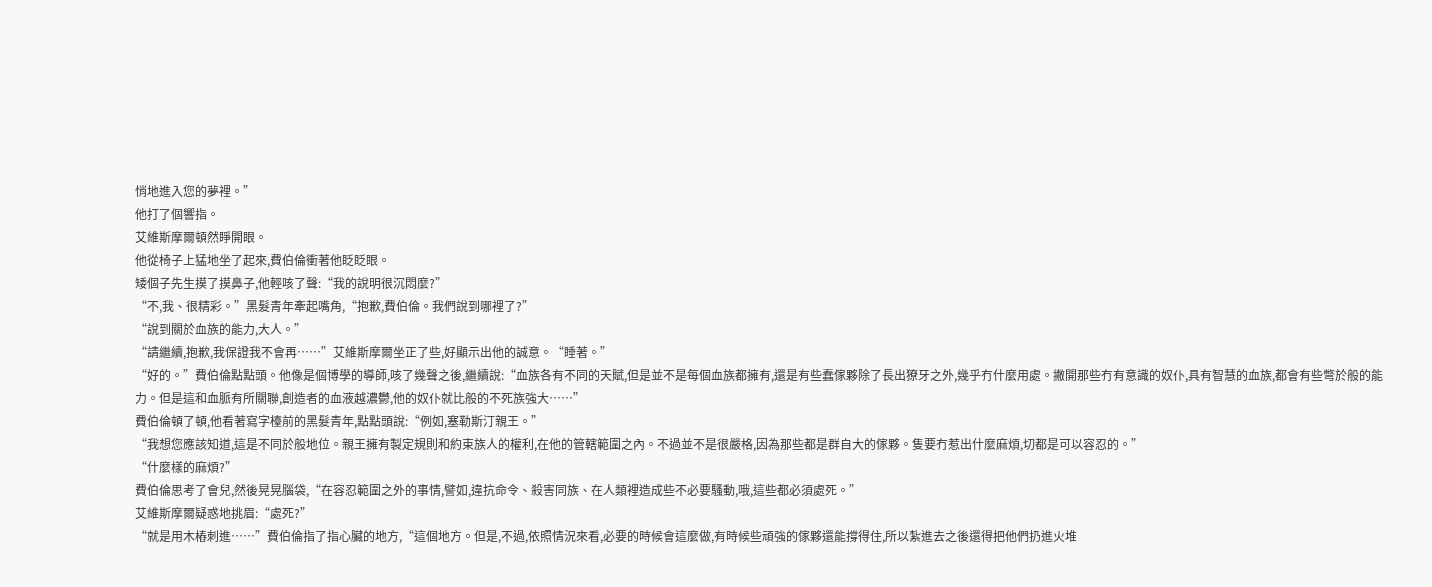悄地進入您的夢裡。”
他打了個響指。
艾維斯摩爾頓然睜開眼。
他從椅子上猛地坐了起來,費伯倫衝著他眨眨眼。
矮個子先生摸了摸鼻子,他輕咳了聲:“我的說明很沉悶麼?”
“不,我、很精彩。”黑髮青年牽起嘴角,“抱歉,費伯倫。我們說到哪裡了?”
“說到關於血族的能力,大人。”
“請繼續,抱歉,我保證我不會再……”艾維斯摩爾坐正了些,好顯示出他的誠意。“睡著。”
“好的。”費伯倫點點頭。他像是個博學的導師,咳了幾聲之後,繼續說:“血族各有不同的天賦,但是並不是每個血族都擁有,還是有些蠢傢夥除了長出獠牙之外,幾乎冇什麼用處。撇開那些冇有意識的奴仆,具有智慧的血族,都會有些彆於般的能力。但是這和血脈有所關聯,創造者的血液越濃鬱,他的奴仆就比般的不死族強大……”
費伯倫頓了頓,他看著寫字檯前的黑髮青年,點點頭說:“例如,塞勒斯汀親王。”
“我想您應該知道,這是不同於般地位。親王擁有製定規則和約束族人的權利,在他的管轄範圍之內。不過並不是很嚴格,因為那些都是群自大的傢夥。隻要冇惹出什麼麻煩,切都是可以容忍的。”
“什麼樣的麻煩?”
費伯倫思考了會兒,然後晃晃腦袋,“在容忍範圍之外的事情,譬如,違抗命令、殺害同族、在人類裡造成些不必要騷動,哦,這些都必須處死。”
艾維斯摩爾疑惑地挑眉:“處死?”
“就是用木樁刺進……”費伯倫指了指心臟的地方,“這個地方。但是,不過,依照情況來看,必要的時候會這麼做,有時候些頑強的傢夥還能撐得住,所以紮進去之後還得把他們扔進火堆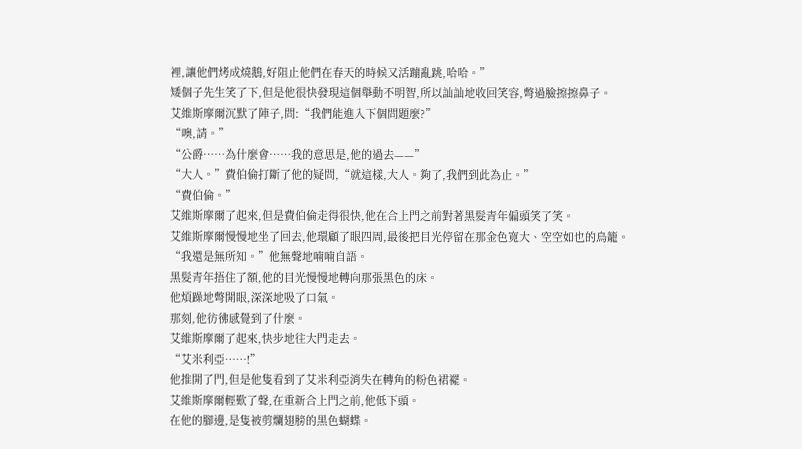裡,讓他們烤成燒鵝,好阻止他們在春天的時候又活蹦亂跳,哈哈。”
矮個子先生笑了下,但是他很快發現這個舉動不明智,所以訕訕地收回笑容,彆過臉擦擦鼻子。
艾維斯摩爾沉默了陣子,問:“我們能進入下個問題麼?”
“噢,請。”
“公爵……為什麼會……我的意思是,他的過去——”
“大人。”費伯倫打斷了他的疑問,“就這樣,大人。夠了,我們到此為止。”
“費伯倫。”
艾維斯摩爾了起來,但是費伯倫走得很快,他在合上門之前對著黑髮青年偏頭笑了笑。
艾維斯摩爾慢慢地坐了回去,他環顧了眼四周,最後把目光停留在那金色寬大、空空如也的鳥籠。
“我還是無所知。”他無聲地喃喃自語。
黑髮青年捂住了額,他的目光慢慢地轉向那張黑色的床。
他煩躁地彆開眼,深深地吸了口氣。
那刻,他彷彿感覺到了什麼。
艾維斯摩爾了起來,快步地往大門走去。
“艾米利亞……!”
他推開了門,但是他隻看到了艾米利亞消失在轉角的粉色裙襬。
艾維斯摩爾輕歎了聲,在重新合上門之前,他低下頭。
在他的腳邊,是隻被剪爛翅膀的黑色蝴蝶。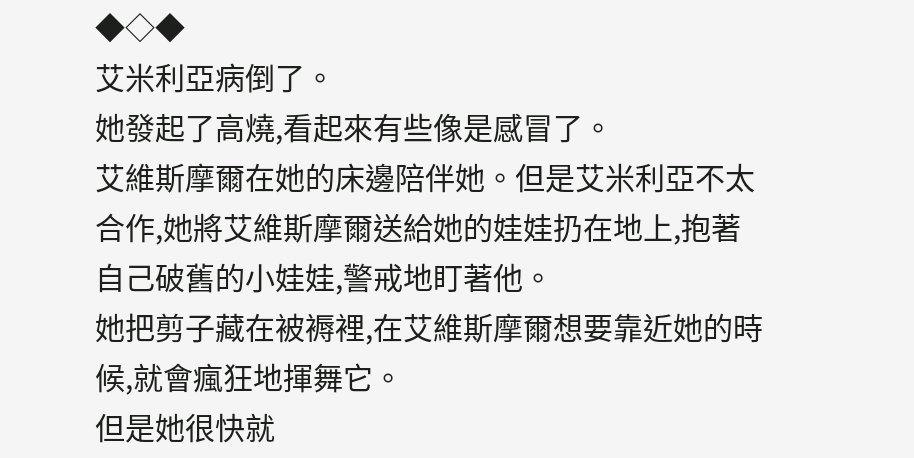◆◇◆
艾米利亞病倒了。
她發起了高燒,看起來有些像是感冒了。
艾維斯摩爾在她的床邊陪伴她。但是艾米利亞不太合作,她將艾維斯摩爾送給她的娃娃扔在地上,抱著自己破舊的小娃娃,警戒地盯著他。
她把剪子藏在被褥裡,在艾維斯摩爾想要靠近她的時候,就會瘋狂地揮舞它。
但是她很快就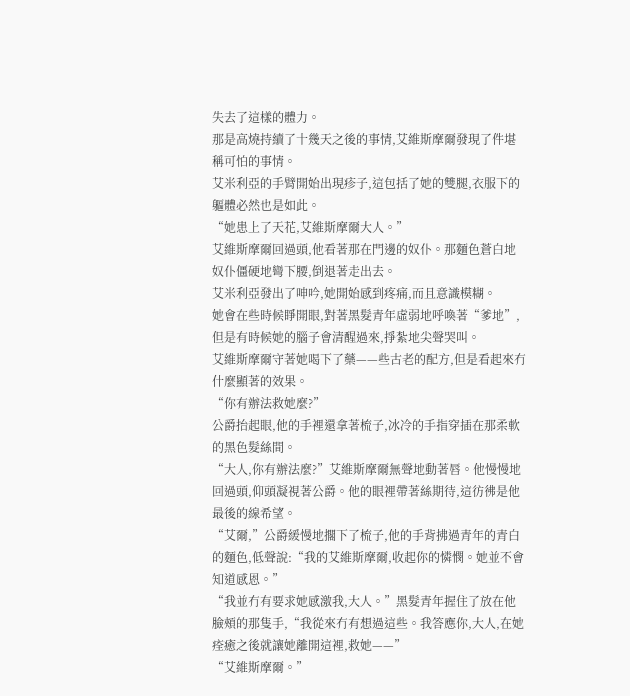失去了這樣的體力。
那是高燒持續了十幾天之後的事情,艾維斯摩爾發現了件堪稱可怕的事情。
艾米利亞的手臂開始出現疹子,這包括了她的雙腿,衣服下的軀體必然也是如此。
“她患上了天花,艾維斯摩爾大人。”
艾維斯摩爾回過頭,他看著那在門邊的奴仆。那麵色蒼白地奴仆僵硬地彎下腰,倒退著走出去。
艾米利亞發出了呻吟,她開始感到疼痛,而且意識模糊。
她會在些時候睜開眼,對著黑髮青年虛弱地呼喚著“爹地”,但是有時候她的腦子會清醒過來,掙紮地尖聲哭叫。
艾維斯摩爾守著她喝下了藥——些古老的配方,但是看起來冇什麼顯著的效果。
“你有辦法救她麼?”
公爵抬起眼,他的手裡還拿著梳子,冰冷的手指穿插在那柔軟的黑色髮絲間。
“大人,你有辦法麼?”艾維斯摩爾無聲地動著唇。他慢慢地回過頭,仰頭凝視著公爵。他的眼裡帶著絲期待,這彷彿是他最後的線希望。
“艾爾,”公爵緩慢地擱下了梳子,他的手背拂過青年的青白的麵色,低聲說:“我的艾維斯摩爾,收起你的憐憫。她並不會知道感恩。”
“我並冇有要求她感激我,大人。”黑髮青年握住了放在他臉頰的那隻手,“我從來冇有想過這些。我答應你,大人,在她痊癒之後就讓她離開這裡,救她——”
“艾維斯摩爾。”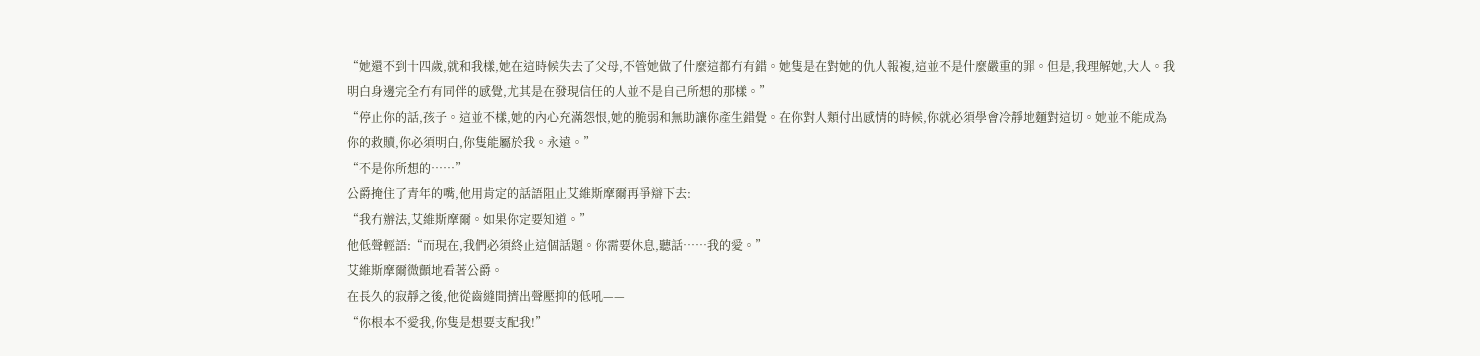“她還不到十四歲,就和我樣,她在這時候失去了父母,不管她做了什麼這都冇有錯。她隻是在對她的仇人報複,這並不是什麼嚴重的罪。但是,我理解她,大人。我明白身邊完全冇有同伴的感覺,尤其是在發現信任的人並不是自己所想的那樣。”
“停止你的話,孩子。這並不樣,她的內心充滿怨恨,她的脆弱和無助讓你產生錯覺。在你對人類付出感情的時候,你就必須學會冷靜地麵對這切。她並不能成為你的救贖,你必須明白,你隻能屬於我。永遠。”
“不是你所想的……”
公爵掩住了青年的嘴,他用肯定的話語阻止艾維斯摩爾再爭辯下去:
“我冇辦法,艾維斯摩爾。如果你定要知道。”
他低聲輕語:“而現在,我們必須終止這個話題。你需要休息,聽話……我的愛。”
艾維斯摩爾微顫地看著公爵。
在長久的寂靜之後,他從齒縫間擠出聲壓抑的低吼——
“你根本不愛我,你隻是想要支配我!”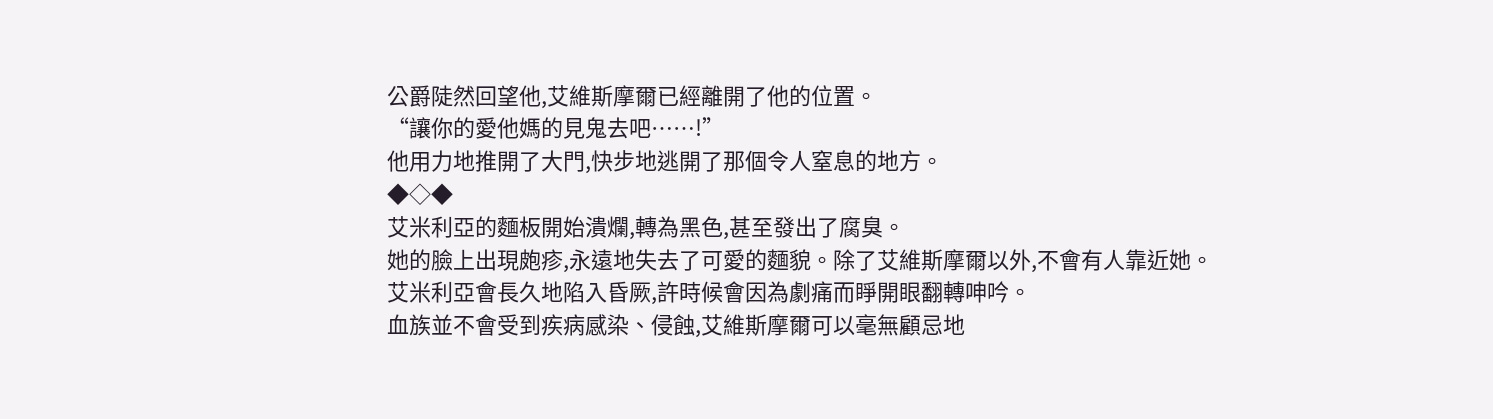公爵陡然回望他,艾維斯摩爾已經離開了他的位置。
“讓你的愛他媽的見鬼去吧……!”
他用力地推開了大門,快步地逃開了那個令人窒息的地方。
◆◇◆
艾米利亞的麵板開始潰爛,轉為黑色,甚至發出了腐臭。
她的臉上出現皰疹,永遠地失去了可愛的麵貌。除了艾維斯摩爾以外,不會有人靠近她。
艾米利亞會長久地陷入昏厥,許時候會因為劇痛而睜開眼翻轉呻吟。
血族並不會受到疾病感染、侵蝕,艾維斯摩爾可以毫無顧忌地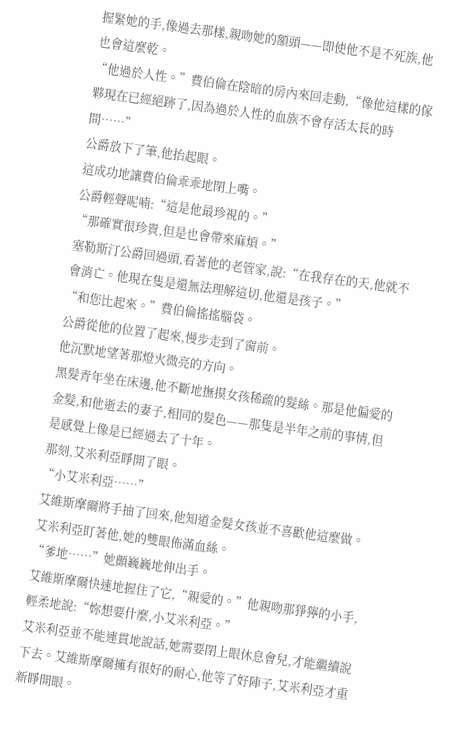握緊她的手,像過去那樣,親吻她的額頭——即使他不是不死族,他也會這麼乾。
“他過於人性。”費伯倫在陰暗的房內來回走動,“像他這樣的傢夥現在已經絕跡了,因為過於人性的血族不會存活太長的時間……”
公爵放下了筆,他抬起眼。
這成功地讓費伯倫乖乖地閉上嘴。
公爵輕聲呢喃:“這是他最珍視的。”
“那確實很珍貴,但是也會帶來麻煩。”
塞勒斯汀公爵回過頭,看著他的老管家,說:“在我存在的天,他就不會消亡。他現在隻是還無法理解這切,他還是孩子。”
“和您比起來。”費伯倫搖搖腦袋。
公爵從他的位置了起來,慢步走到了窗前。
他沉默地望著那燈火微亮的方向。
黑髮青年坐在床邊,他不斷地撫摸女孩稀疏的髮絲。那是他偏愛的金髮,和他逝去的妻子,相同的髮色——那隻是半年之前的事情,但是感覺上像是已經過去了十年。
那刻,艾米利亞睜開了眼。
“小艾米利亞……”
艾維斯摩爾將手抽了回來,他知道金髮女孩並不喜歡他這麼做。
艾米利亞盯著他,她的雙眼佈滿血絲。
“爹地……”她顫巍巍地伸出手。
艾維斯摩爾快速地握住了它,“親愛的。”他親吻那猙獰的小手,輕柔地說:“妳想要什麼,小艾米利亞。”
艾米利亞並不能連貫地說話,她需要閉上眼休息會兒,才能繼續說下去。艾維斯摩爾擁有很好的耐心,他等了好陣子,艾米利亞才重新睜開眼。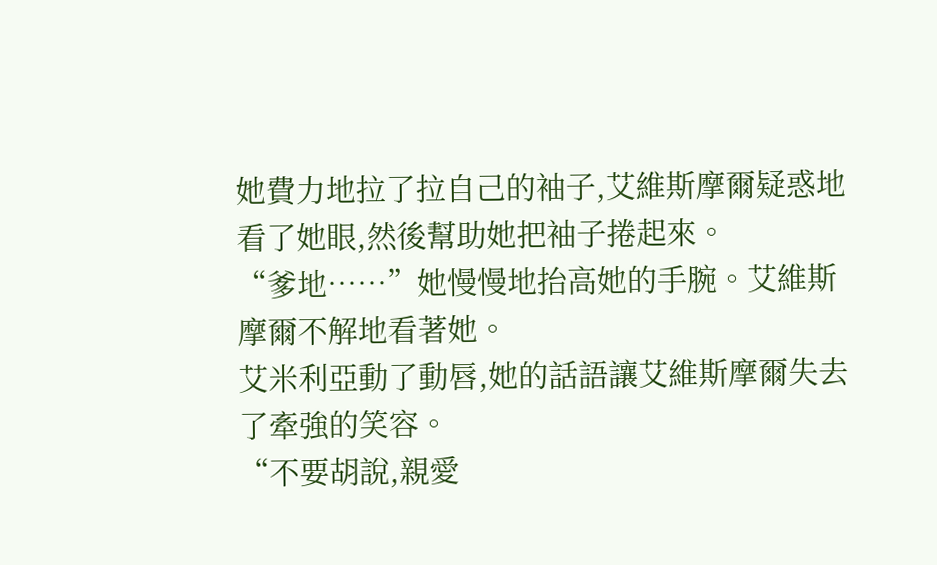她費力地拉了拉自己的袖子,艾維斯摩爾疑惑地看了她眼,然後幫助她把袖子捲起來。
“爹地……”她慢慢地抬高她的手腕。艾維斯摩爾不解地看著她。
艾米利亞動了動唇,她的話語讓艾維斯摩爾失去了牽強的笑容。
“不要胡說,親愛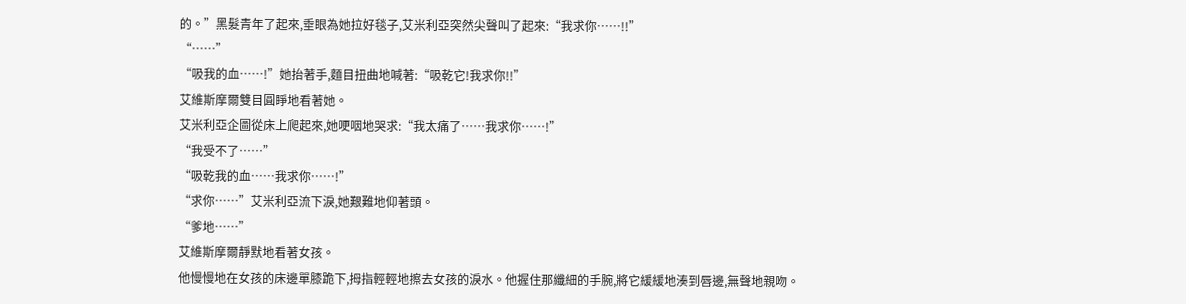的。”黑髮青年了起來,垂眼為她拉好毯子,艾米利亞突然尖聲叫了起來:“我求你……!!”
“……”
“吸我的血……!”她抬著手,麵目扭曲地喊著:“吸乾它!我求你!!”
艾維斯摩爾雙目圓睜地看著她。
艾米利亞企圖從床上爬起來,她哽咽地哭求:“我太痛了……我求你……!”
“我受不了……”
“吸乾我的血……我求你……!”
“求你……”艾米利亞流下淚,她艱難地仰著頭。
“爹地……”
艾維斯摩爾靜默地看著女孩。
他慢慢地在女孩的床邊單膝跪下,拇指輕輕地擦去女孩的淚水。他握住那纖細的手腕,將它緩緩地湊到唇邊,無聲地親吻。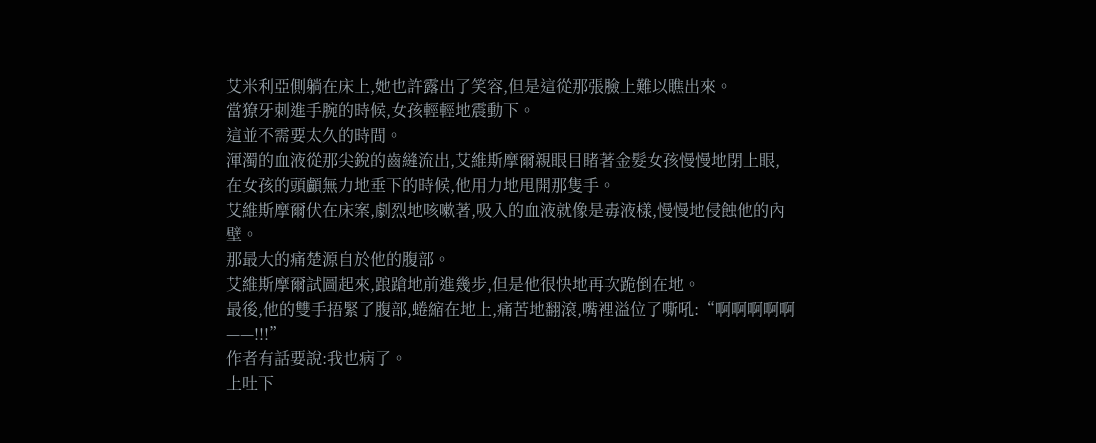艾米利亞側躺在床上,她也許露出了笑容,但是這從那張臉上難以瞧出來。
當獠牙刺進手腕的時候,女孩輕輕地震動下。
這並不需要太久的時間。
渾濁的血液從那尖銳的齒縫流出,艾維斯摩爾親眼目睹著金髮女孩慢慢地閉上眼,在女孩的頭顱無力地垂下的時候,他用力地甩開那隻手。
艾維斯摩爾伏在床案,劇烈地咳嗽著,吸入的血液就像是毒液樣,慢慢地侵蝕他的內壁。
那最大的痛楚源自於他的腹部。
艾維斯摩爾試圖起來,踉蹌地前進幾步,但是他很快地再次跪倒在地。
最後,他的雙手捂緊了腹部,蜷縮在地上,痛苦地翻滾,嘴裡溢位了嘶吼:“啊啊啊啊啊——!!!”
作者有話要說:我也病了。
上吐下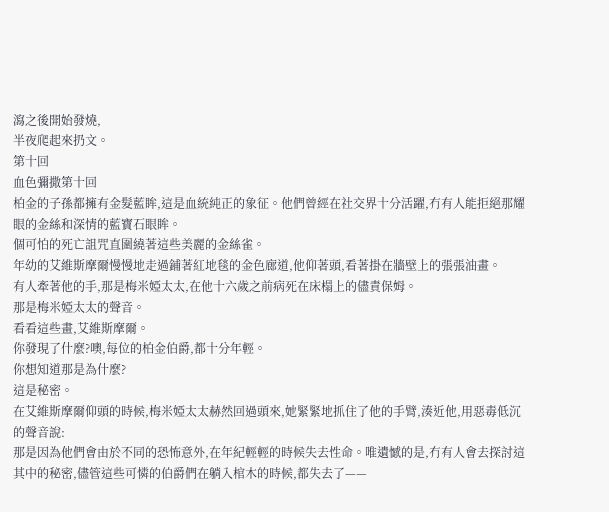瀉之後開始發燒,
半夜爬起來扔文。
第十回
血色彌撒第十回
柏金的子孫都擁有金髮藍眸,這是血統純正的象征。他們曾經在社交界十分活躍,冇有人能拒絕那耀眼的金絲和深情的藍寶石眼眸。
個可怕的死亡詛咒直圍繞著這些美麗的金絲雀。
年幼的艾維斯摩爾慢慢地走過鋪著紅地毯的金色廊道,他仰著頭,看著掛在牆壁上的張張油畫。
有人牽著他的手,那是梅米婭太太,在他十六歲之前病死在床榻上的儘責保姆。
那是梅米婭太太的聲音。
看看這些畫,艾維斯摩爾。
你發現了什麼?噢,每位的柏金伯爵,都十分年輕。
你想知道那是為什麼?
這是秘密。
在艾維斯摩爾仰頭的時候,梅米婭太太赫然回過頭來,她緊緊地抓住了他的手臂,湊近他,用惡毒低沉的聲音說:
那是因為他們會由於不同的恐怖意外,在年紀輕輕的時候失去性命。唯遺憾的是,冇有人會去探討這其中的秘密,儘管這些可憐的伯爵們在躺入棺木的時候,都失去了——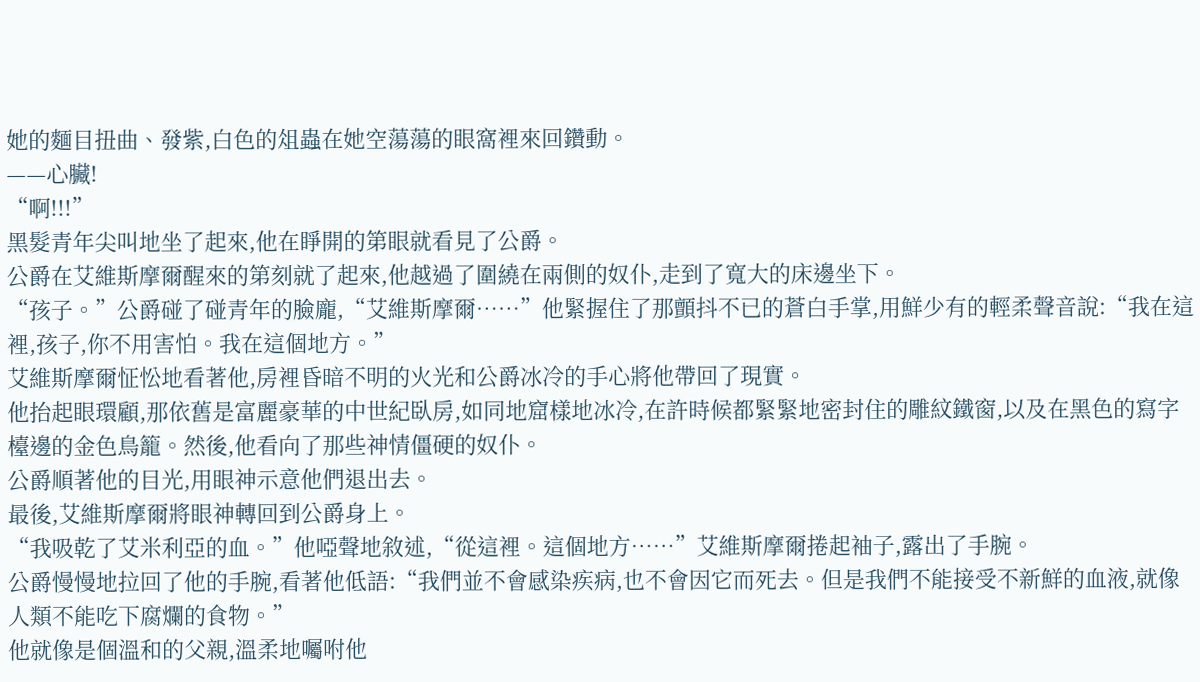她的麵目扭曲、發紫,白色的俎蟲在她空蕩蕩的眼窩裡來回鑽動。
——心臟!
“啊!!!”
黑髮青年尖叫地坐了起來,他在睜開的第眼就看見了公爵。
公爵在艾維斯摩爾醒來的第刻就了起來,他越過了圍繞在兩側的奴仆,走到了寬大的床邊坐下。
“孩子。”公爵碰了碰青年的臉龐,“艾維斯摩爾……”他緊握住了那顫抖不已的蒼白手掌,用鮮少有的輕柔聲音說:“我在這裡,孩子,你不用害怕。我在這個地方。”
艾維斯摩爾怔忪地看著他,房裡昏暗不明的火光和公爵冰冷的手心將他帶回了現實。
他抬起眼環顧,那依舊是富麗豪華的中世紀臥房,如同地窟樣地冰冷,在許時候都緊緊地密封住的雕紋鐵窗,以及在黑色的寫字檯邊的金色鳥籠。然後,他看向了那些神情僵硬的奴仆。
公爵順著他的目光,用眼神示意他們退出去。
最後,艾維斯摩爾將眼神轉回到公爵身上。
“我吸乾了艾米利亞的血。”他啞聲地敘述,“從這裡。這個地方……”艾維斯摩爾捲起袖子,露出了手腕。
公爵慢慢地拉回了他的手腕,看著他低語:“我們並不會感染疾病,也不會因它而死去。但是我們不能接受不新鮮的血液,就像人類不能吃下腐爛的食物。”
他就像是個溫和的父親,溫柔地囑咐他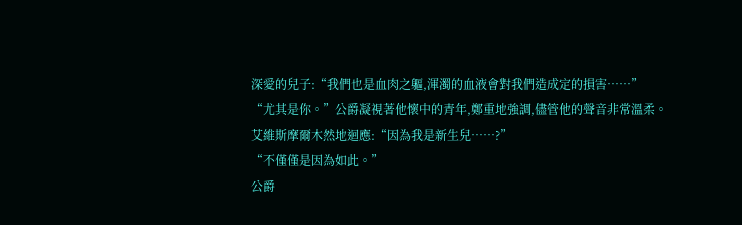深愛的兒子:“我們也是血肉之軀,渾濁的血液會對我們造成定的損害……”
“尤其是你。”公爵凝視著他懷中的青年,鄭重地強調,儘管他的聲音非常溫柔。
艾維斯摩爾木然地迴應:“因為我是新生兒……?”
“不僅僅是因為如此。”
公爵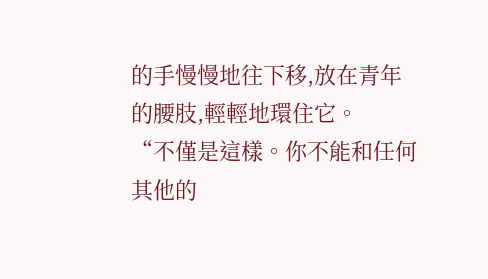的手慢慢地往下移,放在青年的腰肢,輕輕地環住它。
“不僅是這樣。你不能和任何其他的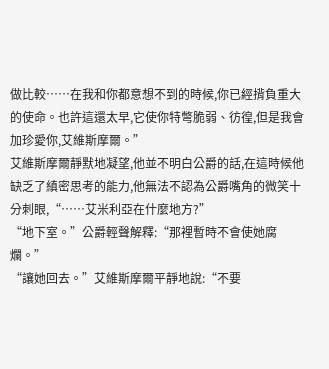做比較……在我和你都意想不到的時候,你已經揹負重大的使命。也許這還太早,它使你特彆脆弱、彷徨,但是我會加珍愛你,艾維斯摩爾。”
艾維斯摩爾靜默地凝望,他並不明白公爵的話,在這時候他缺乏了縝密思考的能力,他無法不認為公爵嘴角的微笑十分刺眼,“……艾米利亞在什麼地方?”
“地下室。”公爵輕聲解釋:“那裡暫時不會使她腐爛。”
“讓她回去。”艾維斯摩爾平靜地說:“不要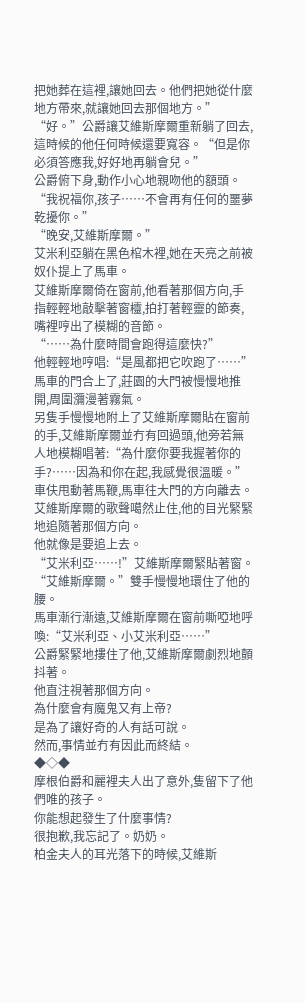把她葬在這裡,讓她回去。他們把她從什麼地方帶來,就讓她回去那個地方。”
“好。”公爵讓艾維斯摩爾重新躺了回去,這時候的他任何時候還要寬容。“但是你必須答應我,好好地再躺會兒。”
公爵俯下身,動作小心地親吻他的額頭。
“我祝福你,孩子……不會再有任何的噩夢乾擾你。”
“晚安,艾維斯摩爾。”
艾米利亞躺在黑色棺木裡,她在天亮之前被奴仆提上了馬車。
艾維斯摩爾倚在窗前,他看著那個方向,手指輕輕地敲擊著窗欞,拍打著輕靈的節奏,嘴裡哼出了模糊的音節。
“……為什麼時間會跑得這麼快?”
他輕輕地哼唱:“是風都把它吹跑了……”
馬車的門合上了,莊園的大門被慢慢地推開,周圍瀰漫著霧氣。
另隻手慢慢地附上了艾維斯摩爾貼在窗前的手,艾維斯摩爾並冇有回過頭,他旁若無人地模糊唱著:“為什麼你要我握著你的手?……因為和你在起,我感覺很溫暖。”
車伕甩動著馬鞭,馬車往大門的方向離去。
艾維斯摩爾的歌聲噶然止住,他的目光緊緊地追隨著那個方向。
他就像是要追上去。
“艾米利亞……!”艾維斯摩爾緊貼著窗。
“艾維斯摩爾。”雙手慢慢地環住了他的腰。
馬車漸行漸遠,艾維斯摩爾在窗前嘶啞地呼喚:“艾米利亞、小艾米利亞……”
公爵緊緊地摟住了他,艾維斯摩爾劇烈地顫抖著。
他直注視著那個方向。
為什麼會有魔鬼又有上帝?
是為了讓好奇的人有話可說。
然而,事情並冇有因此而終結。
◆◇◆
摩根伯爵和麗裡夫人出了意外,隻留下了他們唯的孩子。
你能想起發生了什麼事情?
很抱歉,我忘記了。奶奶。
柏金夫人的耳光落下的時候,艾維斯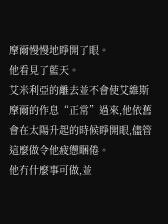摩爾慢慢地睜開了眼。
他看見了藍天。
艾米利亞的離去並不會使艾維斯摩爾的作息“正常”過來,他依舊會在太陽升起的時候睜開眼,儘管這麼做令他疲憊睏倦。
他冇什麼事可做,並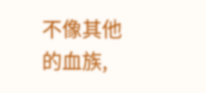不像其他的血族,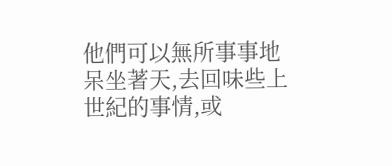他們可以無所事事地呆坐著天,去回味些上世紀的事情,或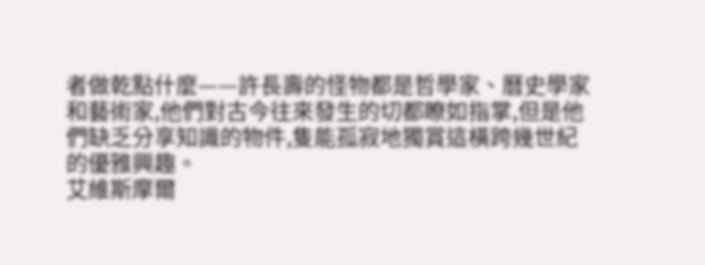者做乾點什麼——許長壽的怪物都是哲學家、曆史學家和藝術家,他們對古今往來發生的切都瞭如指掌,但是他們缺乏分享知識的物件,隻能孤寂地獨賞這橫跨幾世紀的優雅興趣。
艾維斯摩爾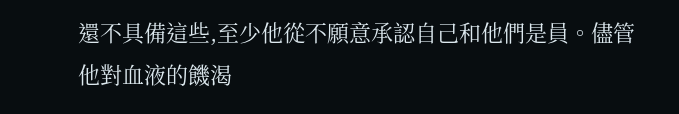還不具備這些,至少他從不願意承認自己和他們是員。儘管他對血液的饑渴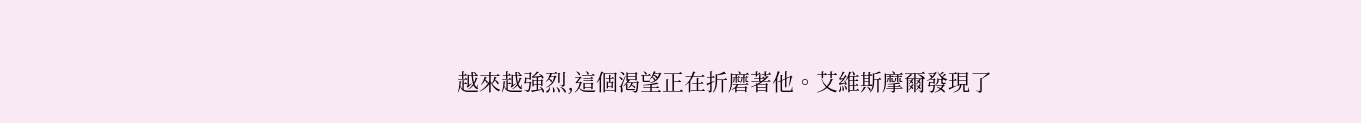越來越強烈,這個渴望正在折磨著他。艾維斯摩爾發現了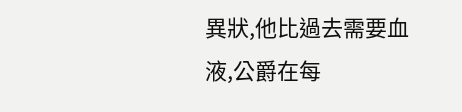異狀,他比過去需要血液,公爵在每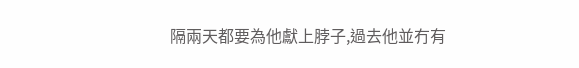隔兩天都要為他獻上脖子,過去他並冇有